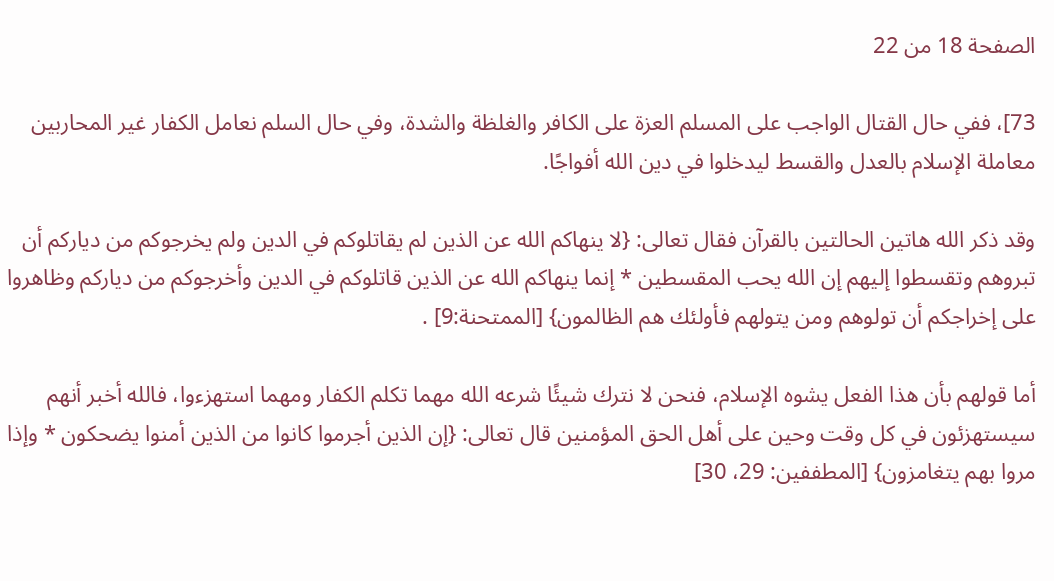الصفحة 18 من 22

73]، ففي حال القتال الواجب على المسلم العزة على الكافر والغلظة والشدة، وفي حال السلم نعامل الكفار غير المحاربين معاملة الإسلام بالعدل والقسط ليدخلوا في دين الله أفواجًا.

وقد ذكر الله هاتين الحالتين بالقرآن فقال تعالى: {لا ينهاكم الله عن الذين لم يقاتلوكم في الدين ولم يخرجوكم من دياركم أن تبروهم وتقسطوا إليهم إن الله يحب المقسطين * إنما ينهاكم الله عن الذين قاتلوكم في الدين وأخرجوكم من دياركم وظاهروا على إخراجكم أن تولوهم ومن يتولهم فأولئك هم الظالمون} [الممتحنة:9] .

أما قولهم بأن هذا الفعل يشوه الإسلام، فنحن لا نترك شيئًا شرعه الله مهما تكلم الكفار ومهما استهزءوا، فالله أخبر أنهم سيستهزئون في كل وقت وحين على أهل الحق المؤمنين قال تعالى: {إن الذين أجرموا كانوا من الذين أمنوا يضحكون * وإذا مروا بهم يتغامزون} [المطففين: 29، 30]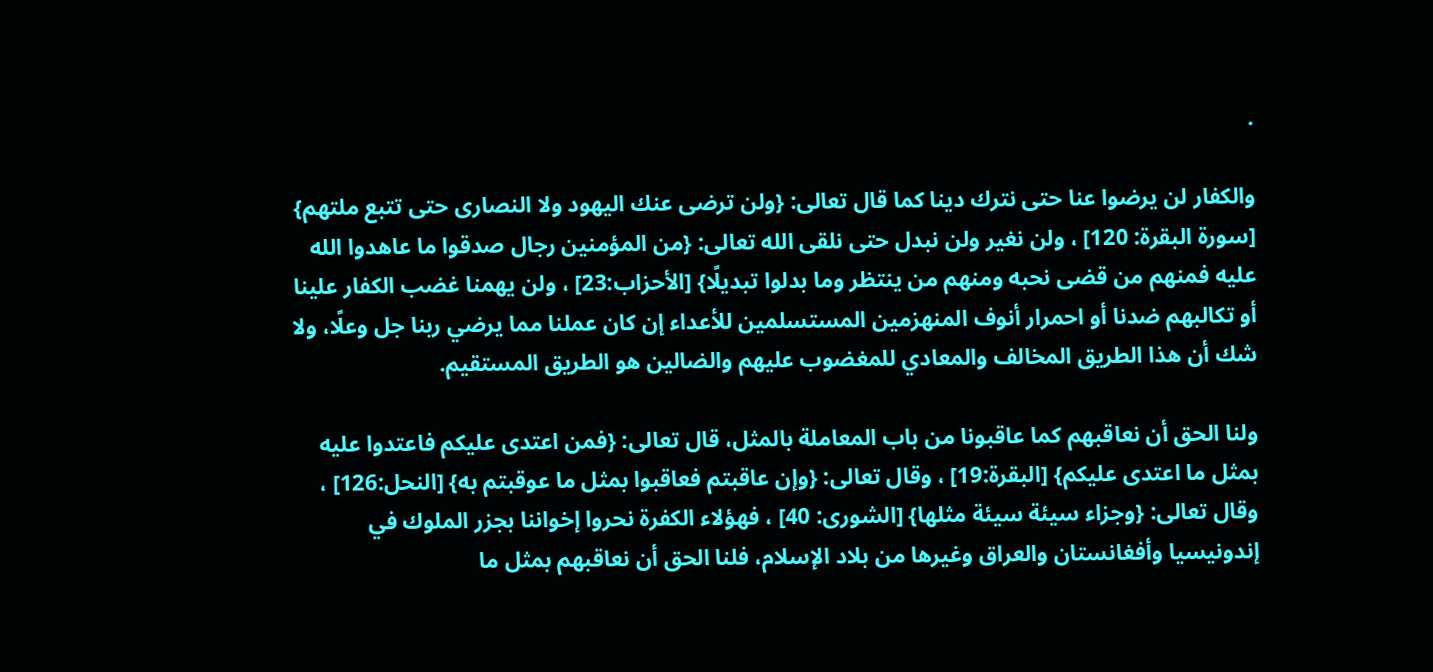.

والكفار لن يرضوا عنا حتى نترك دينا كما قال تعالى: {ولن ترضى عنك اليهود ولا النصارى حتى تتبع ملتهم} [سورة البقرة: 120] ، ولن نغير ولن نبدل حتى نلقى الله تعالى: {من المؤمنين رجال صدقوا ما عاهدوا الله عليه فمنهم من قضى نحبه ومنهم من ينتظر وما بدلوا تبديلًا} [الأحزاب:23] ، ولن يهمنا غضب الكفار علينا أو تكالبهم ضدنا أو احمرار أنوف المنهزمين المستسلمين للأعداء إن كان عملنا مما يرضي ربنا جل وعلًا، ولا شك أن هذا الطريق المخالف والمعادي للمغضوب عليهم والضالين هو الطريق المستقيم.

ولنا الحق أن نعاقبهم كما عاقبونا من باب المعاملة بالمثل، قال تعالى: {فمن اعتدى عليكم فاعتدوا عليه بمثل ما اعتدى عليكم} [البقرة:19] ، وقال تعالى: {وإن عاقبتم فعاقبوا بمثل ما عوقبتم به} [النحل:126] ، وقال تعالى: {وجزاء سيئة سيئة مثلها} [الشورى: 40] ، فهؤلاء الكفرة نحروا إخواننا بجزر الملوك في إندونيسيا وأفغانستان والعراق وغيرها من بلاد الإسلام، فلنا الحق أن نعاقبهم بمثل ما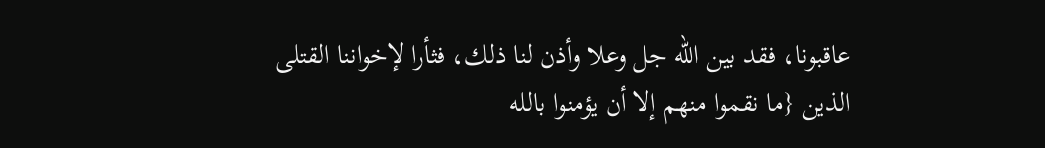عاقبونا، فقد بين الله جل وعلا وأذن لنا ذلك، فثأرا لإخواننا القتلى الذين {ما نقموا منهم إلا أن يؤمنوا بالله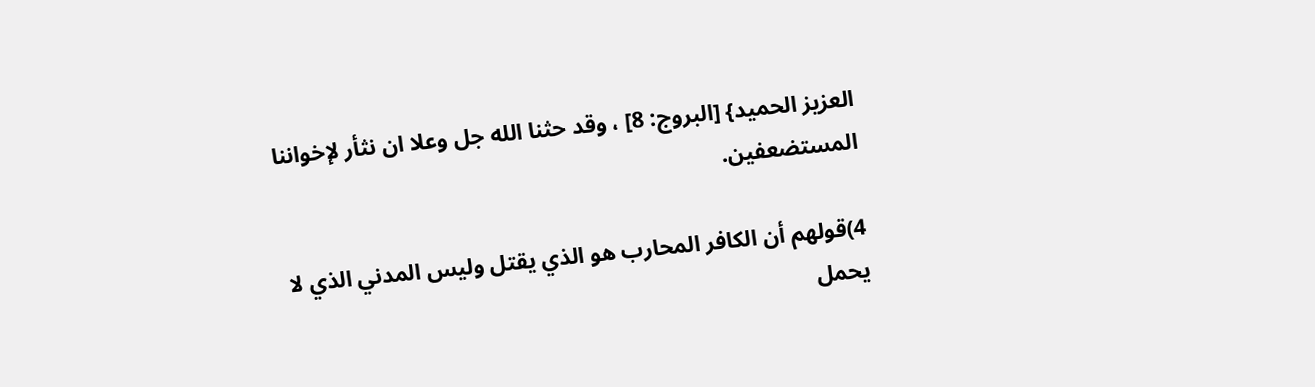العزيز الحميد} [البروج: 8] ، وقد حثنا الله جل وعلا ان نثأر لإخواننا المستضعفين.

4)قولهم أن الكافر المحارب هو الذي يقتل وليس المدني الذي لا يحمل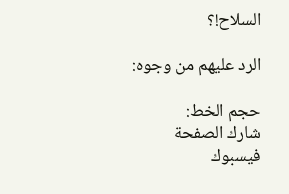السلاح!؟

الرد عليهم من وجوه:

حجم الخط:
شارك الصفحة
فيسبوك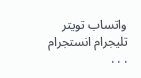واتساب تويتر تليجرام انستجرام
. . .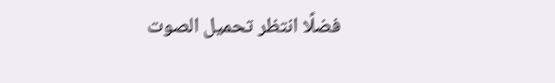فضلًا انتظر تحميل الصوت